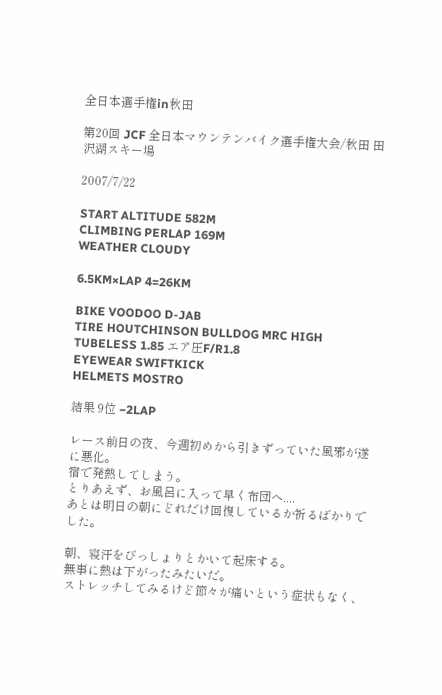全日本選手権in秋田

第20回 JCF 全日本マウンテンバイク選手権大会/秋田 田沢湖スキー場

2007/7/22

START ALTITUDE 582M
CLIMBING PERLAP 169M
WEATHER CLOUDY

6.5KM×LAP 4=26KM

BIKE VOODOO D-JAB
TIRE HOUTCHINSON BULLDOG MRC HIGH TUBELESS 1.85 エア圧F/R1.8
EYEWEAR SWIFTKICK
HELMETS MOSTRO

結果 9位 −2LAP

レース前日の夜、今週初めから引きずっていた風邪が遂に悪化。
宿で発熱してしまう。
とりあえず、お風呂に入って早く布団へ....
あとは明日の朝にどれだけ回復しているか祈るばかりでした。

朝、寝汗をびっしょりとかいて起床する。
無事に熱は下がったみたいだ。
ストレッチしてみるけど節々が痛いという症状もなく、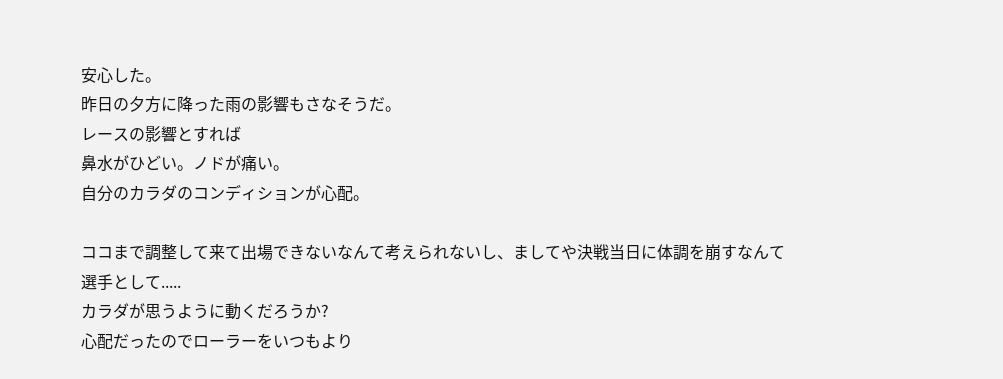安心した。
昨日の夕方に降った雨の影響もさなそうだ。
レースの影響とすれば
鼻水がひどい。ノドが痛い。
自分のカラダのコンディションが心配。

ココまで調整して来て出場できないなんて考えられないし、ましてや決戦当日に体調を崩すなんて
選手として.....
カラダが思うように動くだろうか?
心配だったのでローラーをいつもより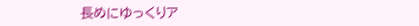長めにゆっくりア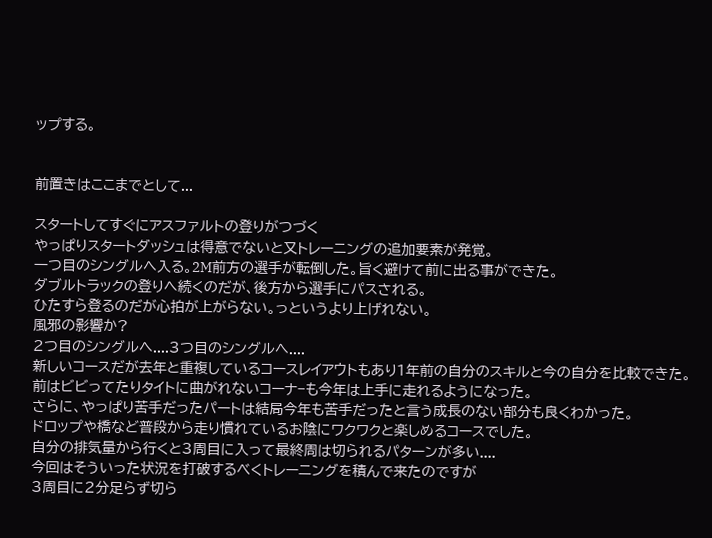ップする。


前置きはここまでとして...

スタートしてすぐにアスファルトの登りがつづく
やっぱりスタートダッシュは得意でないと又トレーニングの追加要素が発覚。
一つ目のシングルへ入る。2M前方の選手が転倒した。旨く避けて前に出る事ができた。
ダブルトラックの登りへ続くのだが、後方から選手にパスされる。
ひたすら登るのだが心拍が上がらない。っというより上げれない。
風邪の影響か?
2つ目のシングルへ....3つ目のシングルへ....
新しいコースだが去年と重複しているコースレイアウトもあり1年前の自分のスキルと今の自分を比較できた。
前はビビってたりタイトに曲がれないコーナ−も今年は上手に走れるようになった。
さらに、やっぱり苦手だったパートは結局今年も苦手だったと言う成長のない部分も良くわかった。
ドロップや橋など普段から走り慣れているお陰にワクワクと楽しめるコースでした。
自分の排気量から行くと3周目に入って最終周は切られるパターンが多い....
今回はそういった状況を打破するべくトレーニングを積んで来たのですが
3周目に2分足らず切ら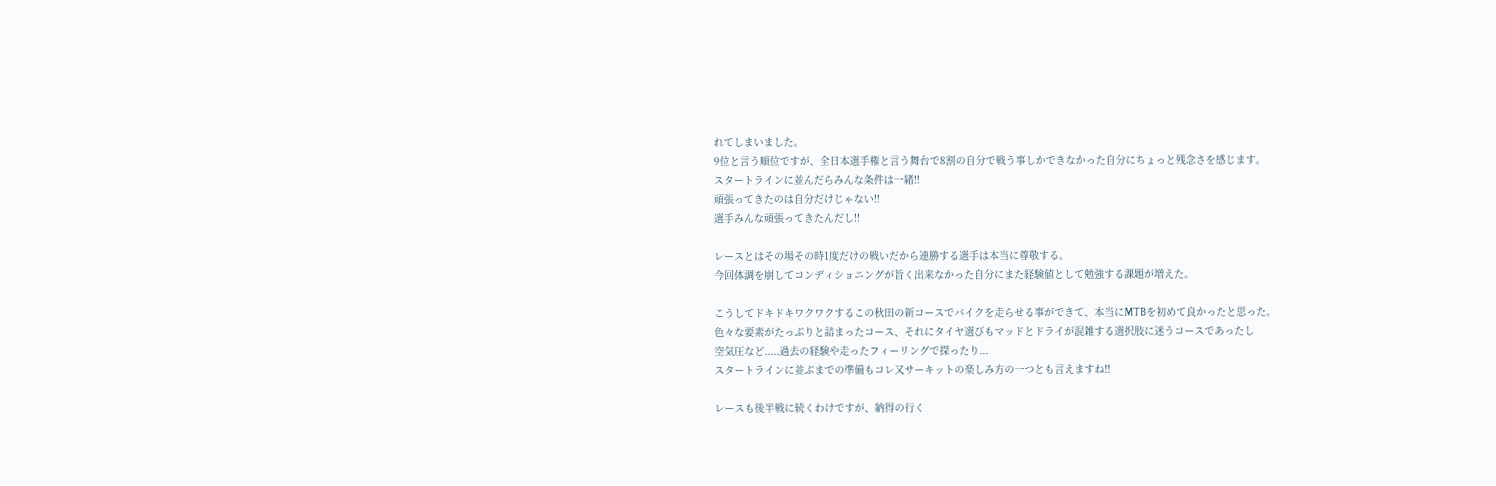れてしまいました。
9位と言う順位ですが、全日本選手権と言う舞台で8割の自分で戦う事しかできなかった自分にちょっと残念さを感じます。
スタートラインに並んだらみんな条件は一緒!!
頑張ってきたのは自分だけじゃない!!
選手みんな頑張ってきたんだし!!

レースとはその場その時1度だけの戦いだから連勝する選手は本当に尊敬する。
今回体調を崩してコンディショニングが旨く出来なかった自分にまた経験値として勉強する課題が増えた。

こうしてドキドキワクワクするこの秋田の新コースでバイクを走らせる事ができて、本当にMTBを初めて良かったと思った。
色々な要素がたっぷりと詰まったコース、それにタイヤ選びもマッドとドライが混雑する選択肢に迷うコースであったし
空気圧など.....過去の経験や走ったフィーリングで探ったり...
スタートラインに並ぶまでの準備もコレ又サーキットの楽しみ方の一つとも言えますね!!

レースも後半戦に続くわけですが、納得の行く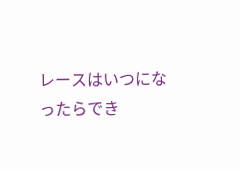レースはいつになったらでき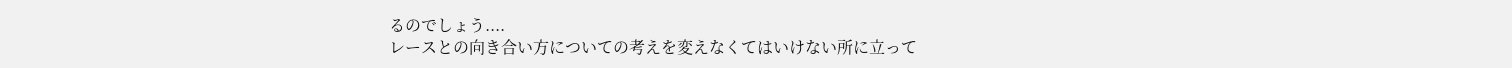るのでしょう....
レースとの向き合い方についての考えを変えなくてはいけない所に立って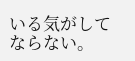いる気がしてならない。